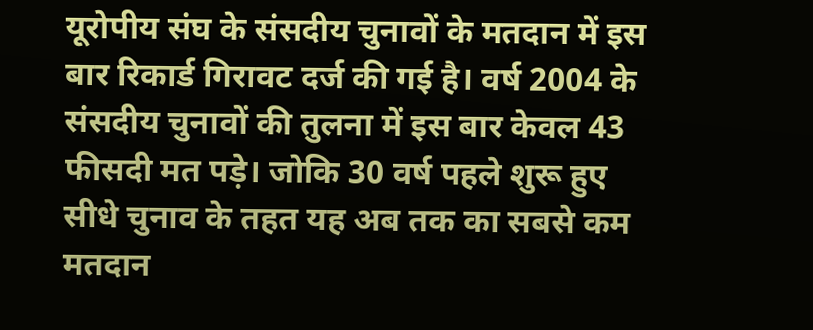यूरोपीय संघ के संसदीय चुनावों के मतदान में इस बार रिकार्ड गिरावट दर्ज की गई है। वर्ष 2004 के संसदीय चुनावों की तुलना में इस बार केवल 43 फीसदी मत पड़े। जोकि 30 वर्ष पहले शुरू हुए सीधे चुनाव के तहत यह अब तक का सबसे कम मतदान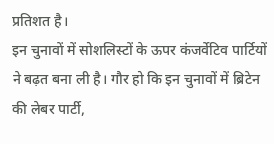प्रतिशत है।
इन चुनावों में सोशलिस्टों के ऊपर कंजर्वेटिव पार्टियों ने बढ़त बना ली है। गौर हो कि इन चुनावों में ब्रिटेन की लेबर पार्टी,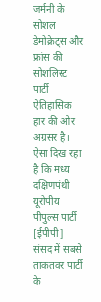जर्मनी के सोशल डेमोक्रेट्स और फ्रांस की सोशलिस्ट पार्टी ऐतिहासिक हार की ओर अग्रसर है। ऐसा दिख रहा है कि मध्य दक्षिणपंथी यूरोपीय पीपुल्स पार्टी [ईपीपी] संसद में सबसे ताकतवर पार्टी के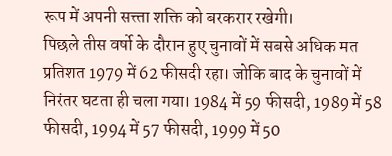रूप में अपनी सत्त्ता शक्ति को बरकरार रखेगी।
पिछले तीस वर्षो के दौरान हुए चुनावों में सबसे अधिक मत प्रतिशत 1979 में 62 फीसदी रहा। जोकि बाद के चुनावों में निरंतर घटता ही चला गया। 1984 में 59 फीसदी, 1989 में 58 फीसदी, 1994 में 57 फीसदी, 1999 में 50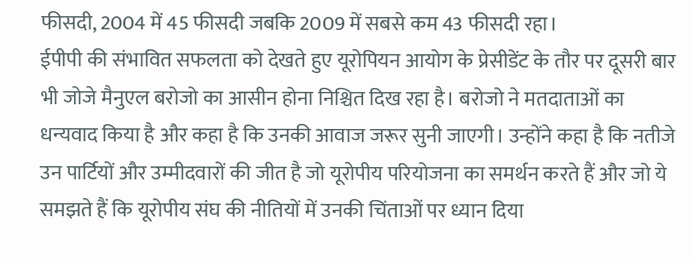फीसदी, 2004 में 45 फीसदी जबकि 2009 में सबसे कम 43 फीसदी रहा।
ईपीपी की संभावित सफलता को देखते हुए यूरोपियन आयोग के प्रेसीडेंट के तौर पर दूसरी बार भी जोजे मैनुएल बरोजो का आसीन होना निश्चित दिख रहा है। बरोजो ने मतदाताओं का धन्यवाद किया है और कहा है कि उनकी आवाज जरूर सुनी जाएगी। उन्होंने कहा है कि नतीजे उन पार्टियों और उम्मीदवारों की जीत है जो यूरोपीय परियोजना का समर्थन करते हैं और जो ये समझते हैं कि यूरोपीय संघ की नीतियों में उनकी चिंताओं पर ध्यान दिया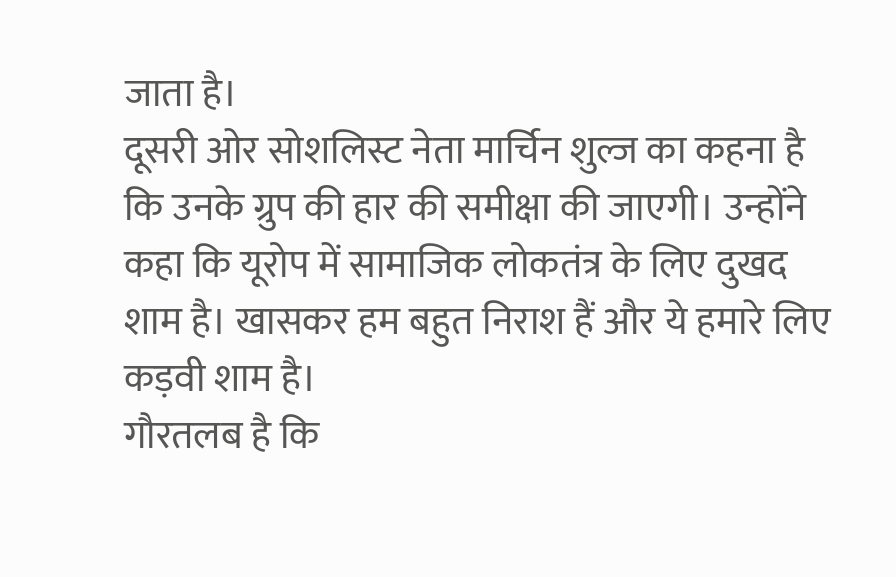जाता है।
दूसरी ओर सोशलिस्ट नेता मार्चिन शुल्ज का कहना है कि उनके ग्रुप की हार की समीक्षा की जाएगी। उन्होंने कहा कि यूरोप में सामाजिक लोकतंत्र के लिए दुखद शाम है। खासकर हम बहुत निराश हैं और ये हमारे लिए कड़वी शाम है।
गौरतलब है कि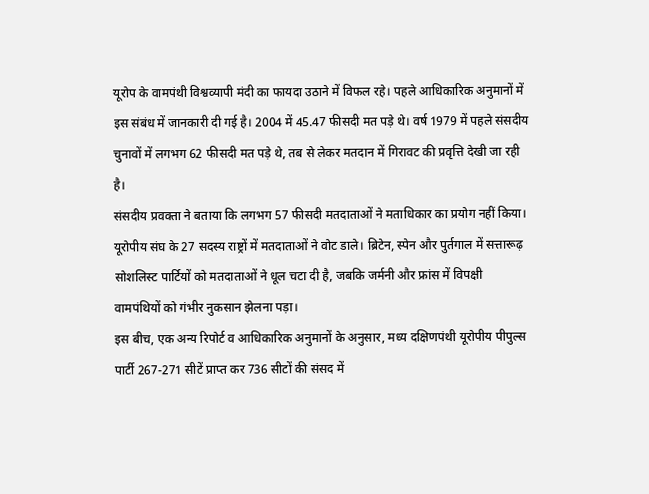यूरोप के वामपंथी विश्वव्यापी मंदी का फायदा उठाने में विफल रहे। पहले आधिकारिक अनुमानों में इस संबंध में जानकारी दी गई है। 2004 में 45.47 फीसदी मत पड़े थे। वर्ष 1979 में पहले संसदीय चुनावों में लगभग 62 फीसदी मत पड़े थे, तब से लेकर मतदान में गिरावट की प्रवृत्ति देखी जा रही है।
संसदीय प्रवक्ता ने बताया कि लगभग 57 फीसदी मतदाताओं ने मताधिकार का प्रयोग नहीं किया। यूरोपीय संघ के 27 सदस्य राष्ट्रों में मतदाताओं ने वोट डाले। ब्रिटेन, स्पेन और पुर्तगाल में सत्तारूढ़ सोशलिस्ट पार्टियों को मतदाताओं ने धूल चटा दी है, जबकि जर्मनी और फ्रांस में विपक्षी वामपंथियों को गंभीर नुकसान झेलना पड़ा।
इस बीच, एक अन्य रिपोर्ट व आधिकारिक अनुमानों के अनुसार, मध्य दक्षिणपंथी यूरोपीय पीपुल्स पार्टी 267-271 सीटें प्राप्त कर 736 सीटों की संसद में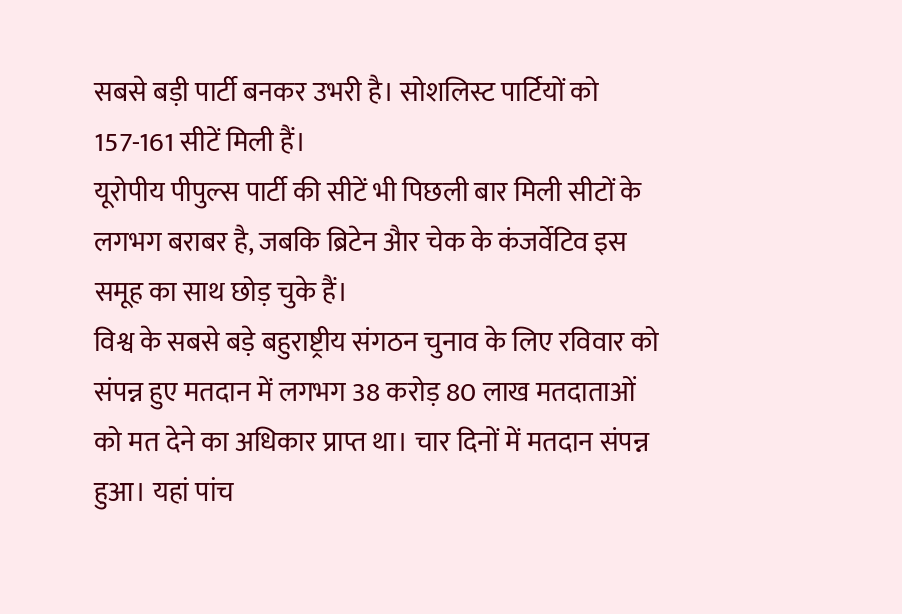सबसे बड़ी पार्टी बनकर उभरी है। सोशलिस्ट पार्टियों को 157-161 सीटें मिली हैं।
यूरोपीय पीपुल्स पार्टी की सीटें भी पिछली बार मिली सीटों के लगभग बराबर है, जबकि ब्रिटेन अैार चेक के कंजर्वेटिव इस समूह का साथ छोड़ चुके हैं।
विश्व के सबसे बड़े बहुराष्ट्रीय संगठन चुनाव के लिए रविवार को संपन्न हुए मतदान में लगभग 38 करोड़ 80 लाख मतदाताओं को मत देने का अधिकार प्राप्त था। चार दिनों में मतदान संपन्न हुआ। यहां पांच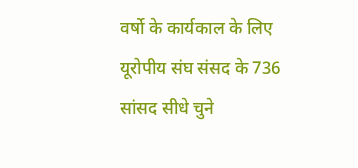वर्षो के कार्यकाल के लिए यूरोपीय संघ संसद के 736 सांसद सीधे चुने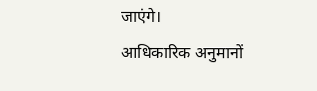जाएंगे।
आधिकारिक अनुमानों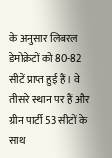के अनुसार लिबरल डेमोक्रेटों को 80-82 सीटें प्राप्त हुई हैं। वे तीसरे स्थान पर हैं और ग्रीन पार्टी 53 सीटों के साथ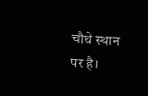चौथे स्थान पर है।